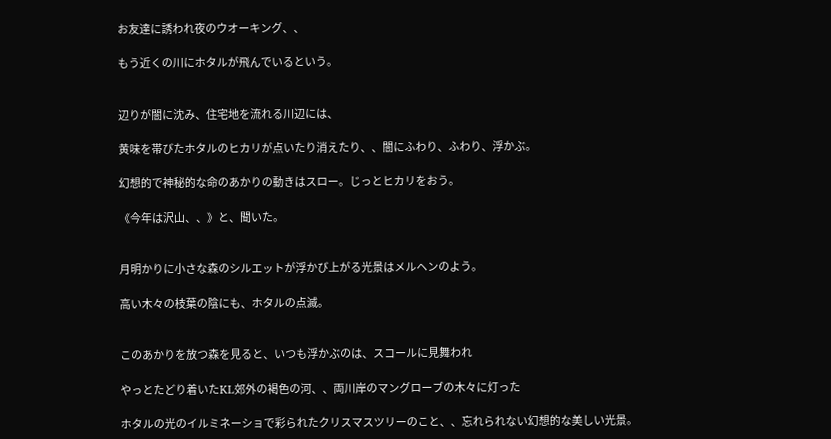お友達に誘われ夜のウオーキング、、

もう近くの川にホタルが飛んでいるという。


辺りが闇に沈み、住宅地を流れる川辺には、

黄味を帯びたホタルのヒカリが点いたり消えたり、、闇にふわり、ふわり、浮かぶ。

幻想的で神秘的な命のあかりの動きはスロー。じっとヒカリをおう。

《今年は沢山、、》と、聞いた。


月明かりに小さな森のシルエットが浮かび上がる光景はメルヘンのよう。

高い木々の枝葉の陰にも、ホタルの点滅。


このあかりを放つ森を見ると、いつも浮かぶのは、スコールに見舞われ

やっとたどり着いたKL郊外の褐色の河、、両川岸のマングローブの木々に灯った

ホタルの光のイルミネーショで彩られたクリスマスツリーのこと、、忘れられない幻想的な美しい光景。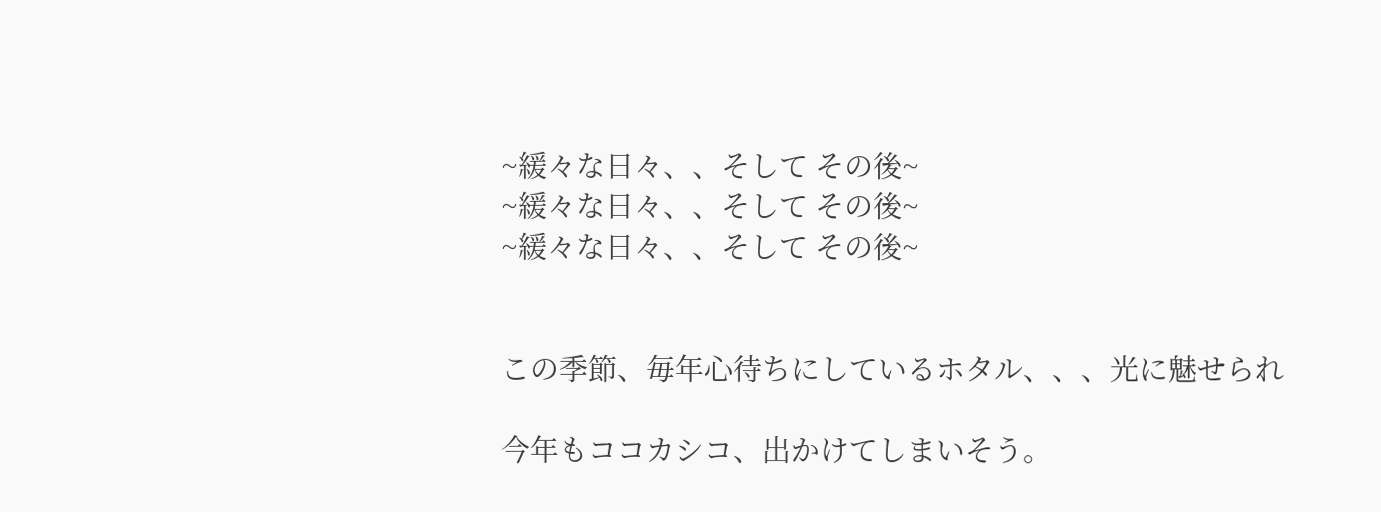~緩々な日々、、そして その後~
~緩々な日々、、そして その後~
~緩々な日々、、そして その後~


この季節、毎年心待ちにしているホタル、、、光に魅せられ

今年もココカシコ、出かけてしまいそう。